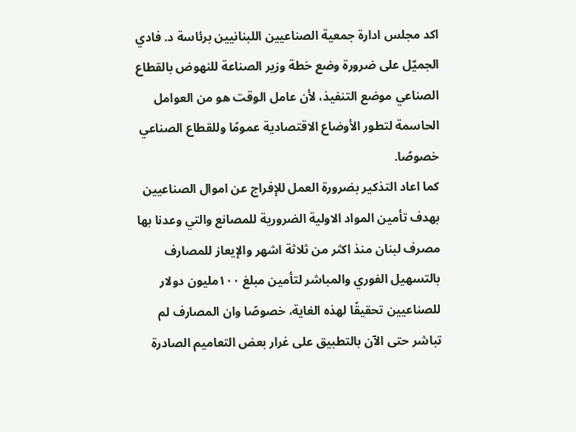اكد مجلس ادارة جمعية الصناعيين اللبنانيين برئاسة د. فادي الجميّل على ضرورة وضع خطة وزير الصناعة للنهوض بالقطاع الصناعي موضع التنفيذ، لأن عامل الوقت هو من العوامل الحاسمة لتطور الأوضاع الاقتصادية عمومًا وللقطاع الصناعي خصوصًا.
كما اعاد التذكير بضرورة العمل للإفراج عن اموال الصناعيين بهدف تأمين المواد الاولية الضرورية للمصانع والتي وعدنا بها مصرف لبنان منذ اكثر من ثلاثة اشهر والإيعاز للمصارف بالتسهيل الفوري والمباشر لتأمين مبلغ ١٠٠مليون دولار للصناعيين تحقيقًا لهذه الغاية، خصوصًا وان المصارف لم تباشر حتى الآن بالتطبيق على غرار بعض التعاميم الصادرة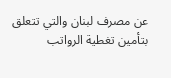عن مصرف لبنان والتي تتعلق بتأمين تغطية الرواتب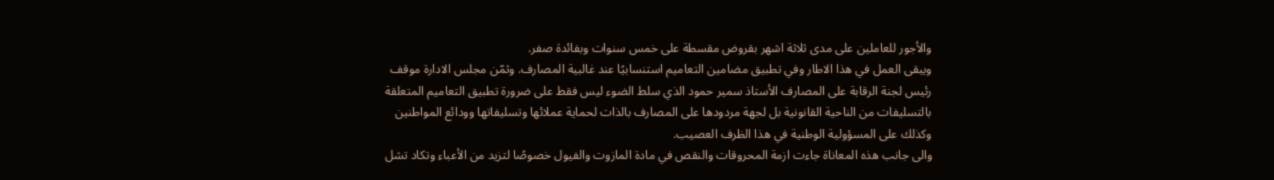والأجور للعاملين على مدى ثلاثة اشهر بقروض مقسطة على خمس سنوات وبفائدة صفر.
ويبقى العمل في هذا الاطار وفي تطبيق مضامين التعاميم استنسابيًا عند غالبية المصارف. وثمّن مجلس الادارة موقف رئيس لجنة الرقابة على المصارف الأستاذ سمير حمود الذي سلط الضوء ليس فقط على ضرورة تطبيق التعاميم المتعلقة بالتسليفات من الناحية القانونية بل لجهة مردودها على المصارف بالذات لحماية عملائها وتسليفاتها وودائع المواطنين وكذلك على المسؤولية الوطنية في هذا الظرف العصيب.
والى جانب هذه المعاناة جاءت ازمة المحروقات والنقص في مادة المازوت والفيول خصوصًا لتزيد من الأعباء وتكاد تشل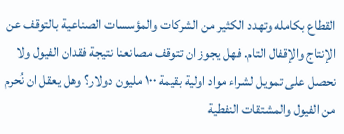القطاع بكامله وتهدد الكثير من الشركات والمؤسسات الصناعية بالتوقف عن الإنتاج والإقفال التام. فهل يجوز ان تتوقف مصانعنا نتيجة فقدان الفيول ولا نحصل على تمويل لشراء مواد اولية بقيمة ١٠٠ مليون دولار؟ وهل يعقل ان نُحرم من الفيول والمشتقات النفطية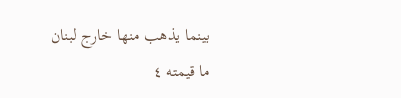بينما يذهب منها خارج لبنان ما قيمته ٤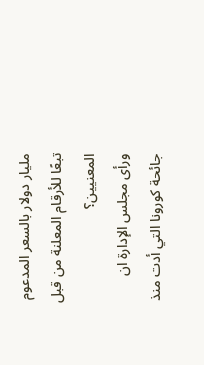مليار دولار بالسعر المدعوم تبعًا للأرقام المعلنة من قبل المعنيين؟
ورأى مجلس الإدارة ان جائحة كورونا التي أدت منذ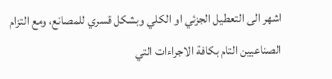اشهر الى التعطيل الجزئي او الكلي وبشكل قسري للمصانع، ومع التزام الصناعيين التام بكافة الاجراءات التي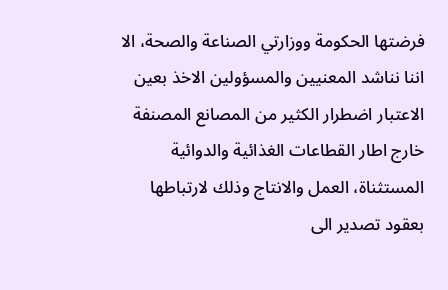فرضتها الحكومة ووزارتي الصناعة والصحة، الا اننا نناشد المعنيين والمسؤولين الاخذ بعين الاعتبار اضطرار الكثير من المصانع المصنفة خارج اطار القطاعات الغذائية والدوائية المستثناة، العمل والانتاج وذلك لارتباطها بعقود تصدير الى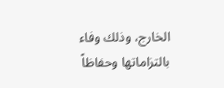الخارج، وذلك وفاء بالتزاماتها وحفاظاً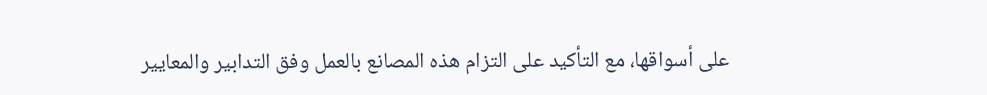على أسواقها، مع التأكيد على التزام هذه المصانع بالعمل وفق التدابير والمعايير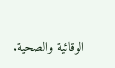الوقائية والصحية.